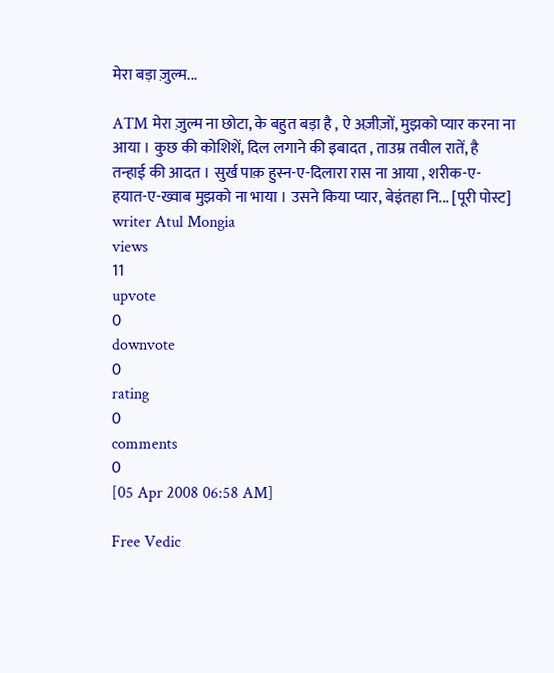मेरा बड़ा ज़ुल्म...

ATM मेरा ज़ुल्म ना छोटा, के बहुत बड़ा है , ऐ अज़ीज़ों, मुझको प्यार करना ना आया । कुछ की कोशिशें, दिल लगाने की इबादत , ताउम्र तवील रातें, है तन्हाई की आदत । सुर्ख पाक़ हुस्न-ए-दिलारा रास ना आया , शरीक-ए-हयात-ए-ख्वाब मुझको ना भाया । उसने किया प्यार, बेइंतहा नि... [पूरी पोस्ट]
writer Atul Mongia
views
11
upvote
0
downvote
0
rating
0
comments
0
[05 Apr 2008 06:58 AM]

Free Vedic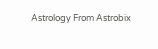Astrology From Astrobix